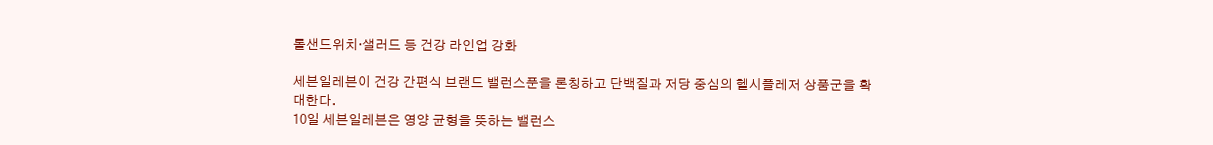롤샌드위치·샐러드 등 건강 라인업 강화

세븐일레븐이 건강 간편식 브랜드 밸런스푼을 론칭하고 단백질과 저당 중심의 헬시플레저 상품군을 확대한다.
10일 세븐일레븐은 영양 균형을 뜻하는 밸런스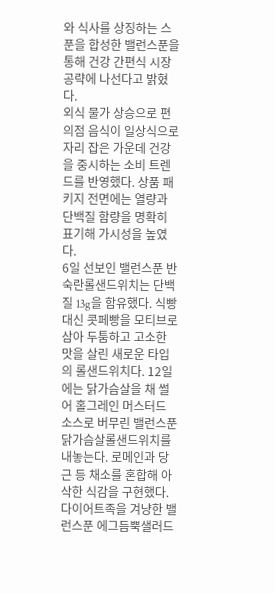와 식사를 상징하는 스푼을 합성한 밸런스푼을 통해 건강 간편식 시장 공략에 나선다고 밝혔다.
외식 물가 상승으로 편의점 음식이 일상식으로 자리 잡은 가운데 건강을 중시하는 소비 트렌드를 반영했다. 상품 패키지 전면에는 열량과 단백질 함량을 명확히 표기해 가시성을 높였다.
6일 선보인 밸런스푼 반숙란롤샌드위치는 단백질 13g을 함유했다. 식빵 대신 콧페빵을 모티브로 삼아 두툼하고 고소한 맛을 살린 새로운 타입의 롤샌드위치다. 12일에는 닭가슴살을 채 썰어 홀그레인 머스터드 소스로 버무린 밸런스푼 닭가슴살롤샌드위치를 내놓는다. 로메인과 당근 등 채소를 혼합해 아삭한 식감을 구현했다.
다이어트족을 겨냥한 밸런스푼 에그듬뿍샐러드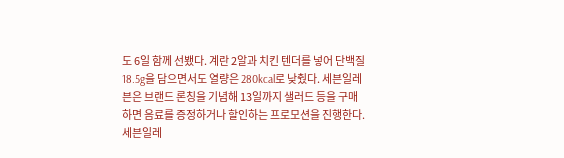도 6일 함께 선뵀다. 계란 2알과 치킨 텐더를 넣어 단백질 18.5g을 담으면서도 열량은 280kcal로 낮췄다. 세븐일레븐은 브랜드 론칭을 기념해 13일까지 샐러드 등을 구매하면 음료를 증정하거나 할인하는 프로모션을 진행한다.
세븐일레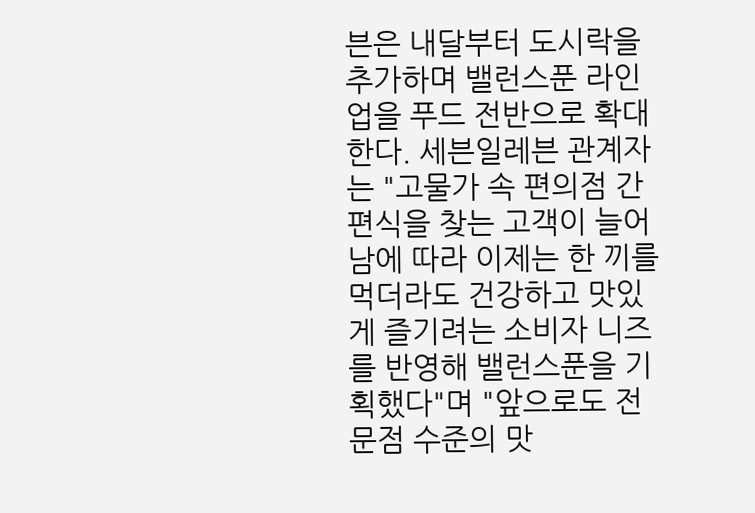븐은 내달부터 도시락을 추가하며 밸런스푼 라인업을 푸드 전반으로 확대한다. 세븐일레븐 관계자는 "고물가 속 편의점 간편식을 찾는 고객이 늘어남에 따라 이제는 한 끼를 먹더라도 건강하고 맛있게 즐기려는 소비자 니즈를 반영해 밸런스푼을 기획했다"며 "앞으로도 전문점 수준의 맛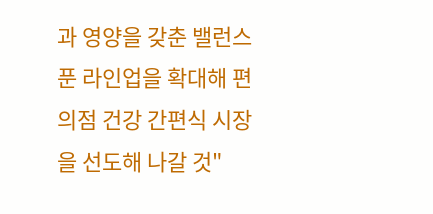과 영양을 갖춘 밸런스푼 라인업을 확대해 편의점 건강 간편식 시장을 선도해 나갈 것"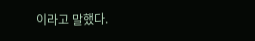이라고 말했다.